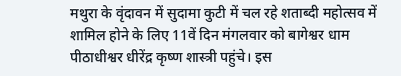मथुरा के वृंदावन में सुदामा कुटी में चल रहे शताब्दी महोत्सव में शामिल होने के लिए 11वें दिन मंगलवार को बागेश्वर धाम पीठाधीश्वर धीरेंद्र कृष्ण शास्त्री पहुंचे। इस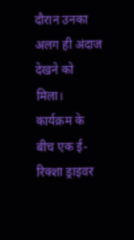दौरान उनका अलग ही अंदाज देखने को मिला।
कार्यक्रम के बीच एक ई-रिक्शा ड्राइवर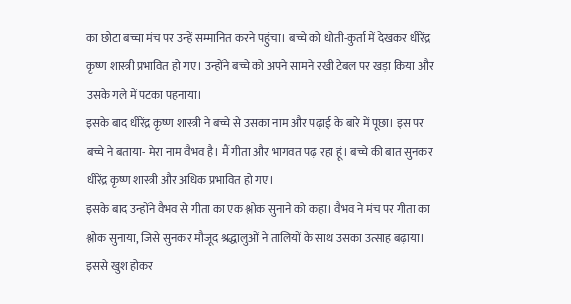का छोटा बच्चा मंच पर उन्हें सम्मानित करने पहुंचा। बच्चे को धोती-कुर्ता में देखकर धीरेंद्र कृष्ण शास्त्री प्रभावित हो गए। उन्होंने बच्चे को अपने सामने रखी टेबल पर खड़ा किया और उसके गले में पटका पहनाया।
इसके बाद धीरेंद्र कृष्ण शास्त्री ने बच्चे से उसका नाम और पढ़ाई के बारे में पूछा। इस पर बच्चे ने बताया- मेरा नाम वैभव है। मैं गीता और भागवत पढ़ रहा हूं। बच्चे की बात सुनकर धीरेंद्र कृष्ण शास्त्री और अधिक प्रभावित हो गए।
इसके बाद उन्होंने वैभव से गीता का एक श्लोक सुनाने को कहा। वैभव ने मंच पर गीता का श्लोक सुनाया, जिसे सुनकर मौजूद श्रद्धालुओं ने तालियों के साथ उसका उत्साह बढ़ाया। इससे खुश होकर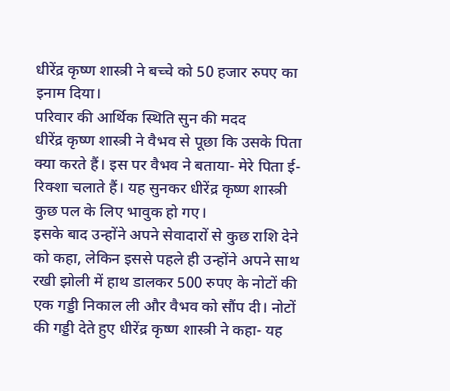धीरेंद्र कृष्ण शास्त्री ने बच्चे को 50 हजार रुपए का इनाम दिया।
परिवार की आर्थिक स्थिति सुन की मदद
धीरेंद्र कृष्ण शास्त्री ने वैभव से पूछा कि उसके पिता क्या करते हैं। इस पर वैभव ने बताया- मेरे पिता ई-रिक्शा चलाते हैं। यह सुनकर धीरेंद्र कृष्ण शास्त्री कुछ पल के लिए भावुक हो गए।
इसके बाद उन्होंने अपने सेवादारों से कुछ राशि देने को कहा, लेकिन इससे पहले ही उन्होंने अपने साथ रखी झोली में हाथ डालकर 500 रुपए के नोटों की एक गड्डी निकाल ली और वैभव को सौंप दी। नोटों की गड्डी देते हुए धीरेंद्र कृष्ण शास्त्री ने कहा- यह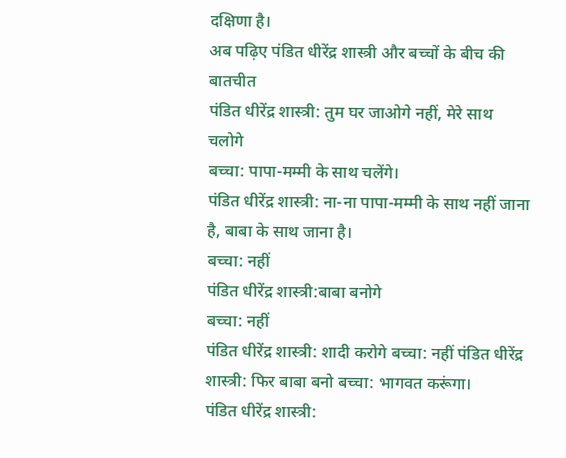दक्षिणा है।
अब पढ़िए पंडित धीरेंद्र शास्त्री और बच्चों के बीच की बातचीत
पंडित धीरेंद्र शास्त्री: तुम घर जाओगे नहीं, मेरे साथ चलोगे
बच्चा: पापा-मम्मी के साथ चलेंगे।
पंडित धीरेंद्र शास्त्री: ना-ना पापा-मम्मी के साथ नहीं जाना है, बाबा के साथ जाना है।
बच्चा: नहीं
पंडित धीरेंद्र शास्त्री:बाबा बनोगे
बच्चा: नहीं
पंडित धीरेंद्र शास्त्री: शादी करोगे बच्चा: नहीं पंडित धीरेंद्र शास्त्री: फिर बाबा बनो बच्चा: भागवत करूंगा।
पंडित धीरेंद्र शास्त्री: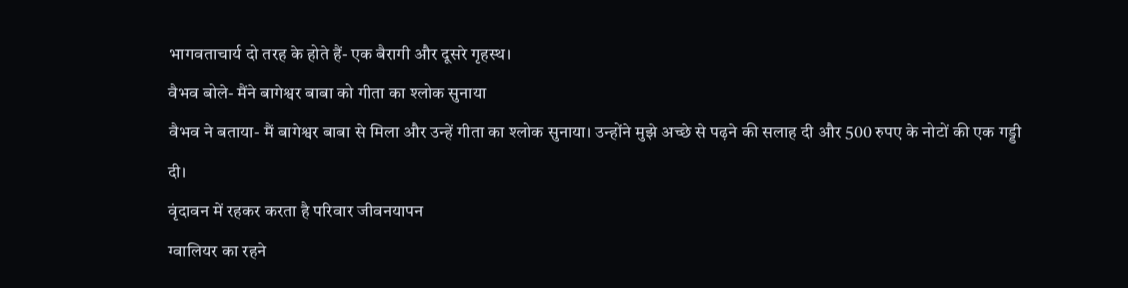भागवताचार्य दो तरह के होते हैं- एक बैरागी और दूसरे गृहस्थ।
वैभव बोले- मैंने बागेश्वर बाबा को गीता का श्लोक सुनाया
वैभव ने बताया- मैं बागेश्वर बाबा से मिला और उन्हें गीता का श्लोक सुनाया। उन्होंने मुझे अच्छे से पढ़ने की सलाह दी और 500 रुपए के नोटों की एक गड्डी दी।
वृंदावन में रहकर करता है परिवार जीवनयापन
ग्वालियर का रहने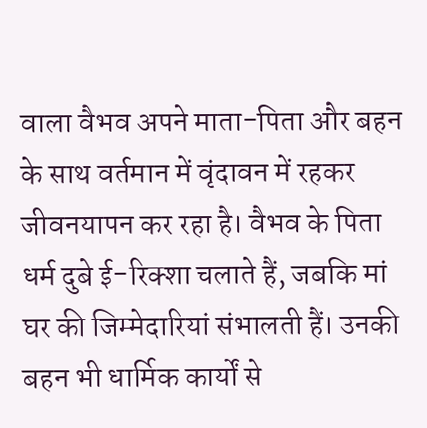वाला वैभव अपने माता-पिता और बहन के साथ वर्तमान में वृंदावन में रहकर जीवनयापन कर रहा है। वैभव के पिता धर्म दुबे ई-रिक्शा चलाते हैं, जबकि मां घर की जिम्मेदारियां संभालती हैं। उनकी बहन भी धार्मिक कार्यों से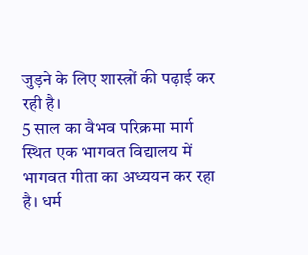जुड़ने के लिए शास्त्रों की पढ़ाई कर रही है।
5 साल का वैभव परिक्रमा मार्ग स्थित एक भागवत विद्यालय में भागवत गीता का अध्ययन कर रहा है। धर्म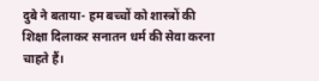दुबे ने बताया- हम बच्चों को शास्त्रों की शिक्षा दिलाकर सनातन धर्म की सेवा करना चाहते हैं।